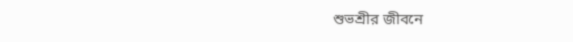শুভশ্রীর জীবনে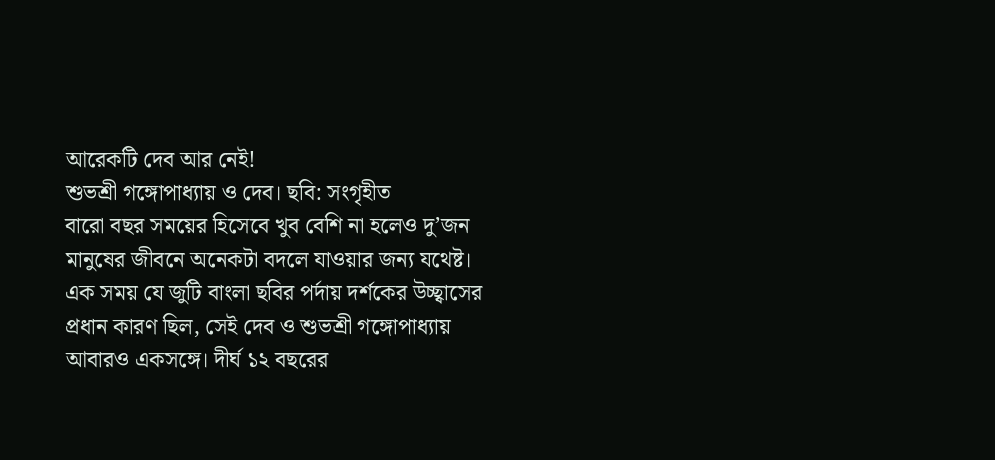আরেকটি দেব আর নেই!
শুভশ্রী গঙ্গোপাধ্যায় ও দেব। ছবি: সংগৃহীত
বারো বছর সময়ের হিসেবে খুব বেশি না হলেও দু’জন মানুষের জীবনে অনেকটা বদলে যাওয়ার জন্য যথেষ্ট। এক সময় যে জুটি বাংলা ছবির পর্দায় দর্শকের উচ্ছ্বাসের প্রধান কারণ ছিল, সেই দেব ও শুভশ্রী গঙ্গোপাধ্যায় আবারও একসঙ্গে। দীর্ঘ ১২ বছরের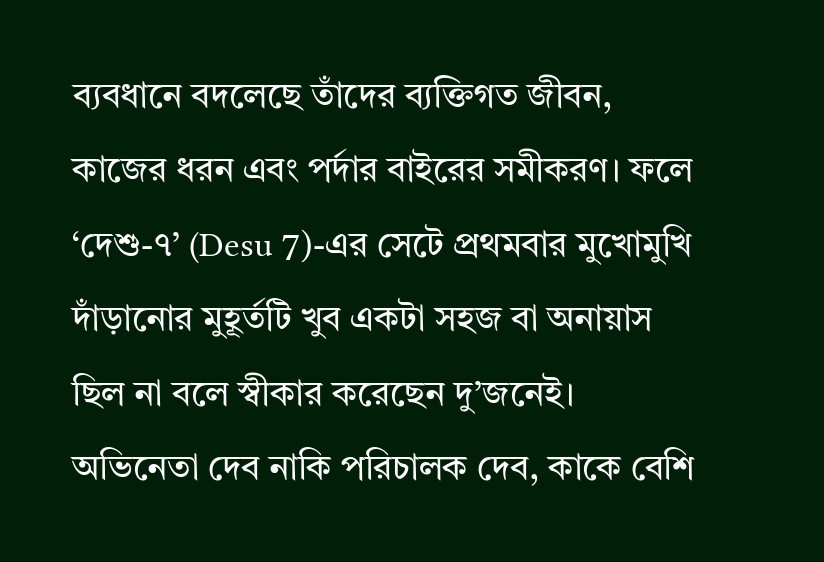ব্যবধানে বদলেছে তাঁদের ব্যক্তিগত জীবন, কাজের ধরন এবং পর্দার বাইরের সমীকরণ। ফলে ‘দেশু-৭’ (Desu 7)-এর সেটে প্রথমবার মুখোমুখি দাঁড়ানোর মুহূর্তটি খুব একটা সহজ বা অনায়াস ছিল না বলে স্বীকার করেছেন দু’জনেই। অভিনেতা দেব নাকি পরিচালক দেব, কাকে বেশি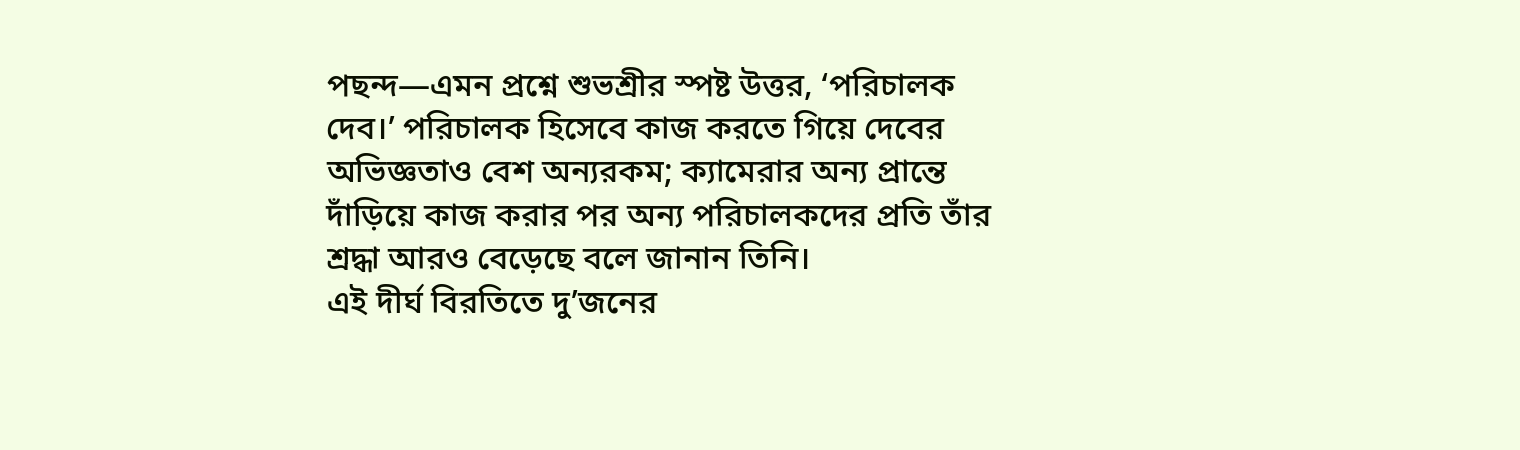পছন্দ—এমন প্রশ্নে শুভশ্রীর স্পষ্ট উত্তর, ‘পরিচালক দেব।’ পরিচালক হিসেবে কাজ করতে গিয়ে দেবের অভিজ্ঞতাও বেশ অন্যরকম; ক্যামেরার অন্য প্রান্তে দাঁড়িয়ে কাজ করার পর অন্য পরিচালকদের প্রতি তাঁর শ্রদ্ধা আরও বেড়েছে বলে জানান তিনি।
এই দীর্ঘ বিরতিতে দু’জনের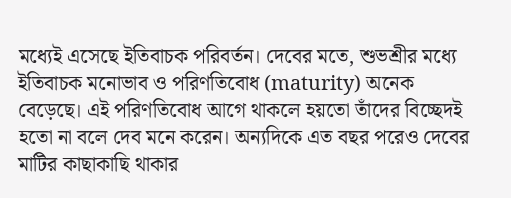মধ্যেই এসেছে ইতিবাচক পরিবর্তন। দেবের মতে, শুভশ্রীর মধ্যে ইতিবাচক মনোভাব ও পরিণতিবোধ (maturity) অনেক বেড়েছে। এই পরিণতিবোধ আগে থাকলে হয়তো তাঁদের বিচ্ছেদই হতো না বলে দেব মনে করেন। অন্যদিকে এত বছর পরেও দেবের মাটির কাছাকাছি থাকার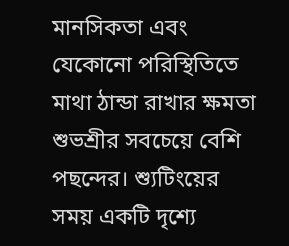মানসিকতা এবং যেকোনো পরিস্থিতিতে মাথা ঠান্ডা রাখার ক্ষমতা শুভশ্রীর সবচেয়ে বেশি পছন্দের। শ্যুটিংয়ের সময় একটি দৃশ্যে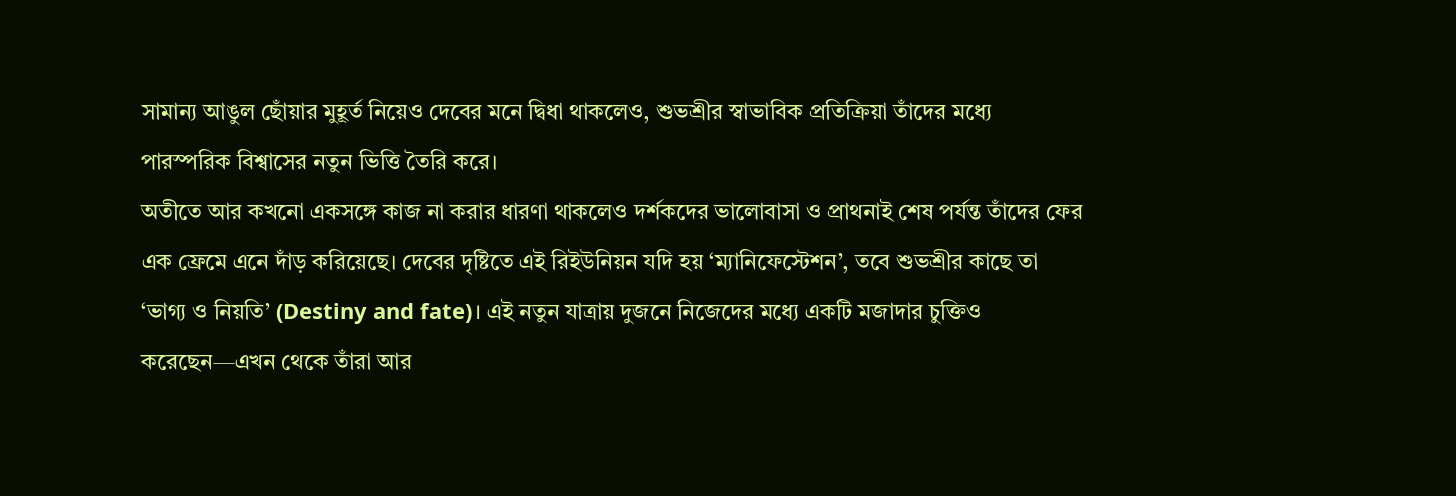সামান্য আঙুল ছোঁয়ার মুহূর্ত নিয়েও দেবের মনে দ্বিধা থাকলেও, শুভশ্রীর স্বাভাবিক প্রতিক্রিয়া তাঁদের মধ্যে পারস্পরিক বিশ্বাসের নতুন ভিত্তি তৈরি করে।
অতীতে আর কখনো একসঙ্গে কাজ না করার ধারণা থাকলেও দর্শকদের ভালোবাসা ও প্রাথনাই শেষ পর্যন্ত তাঁদের ফের এক ফ্রেমে এনে দাঁড় করিয়েছে। দেবের দৃষ্টিতে এই রিইউনিয়ন যদি হয় ‘ম্যানিফেস্টেশন’, তবে শুভশ্রীর কাছে তা ‘ভাগ্য ও নিয়তি’ (Destiny and fate)। এই নতুন যাত্রায় দুজনে নিজেদের মধ্যে একটি মজাদার চুক্তিও করেছেন—এখন থেকে তাঁরা আর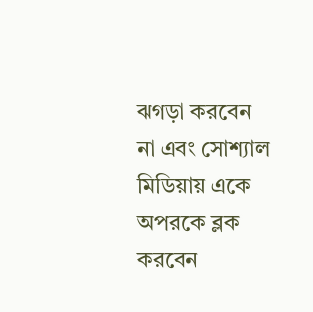ঝগড়া করবেন না এবং সোশ্যাল মিডিয়ায় একে অপরকে ব্লক করবেন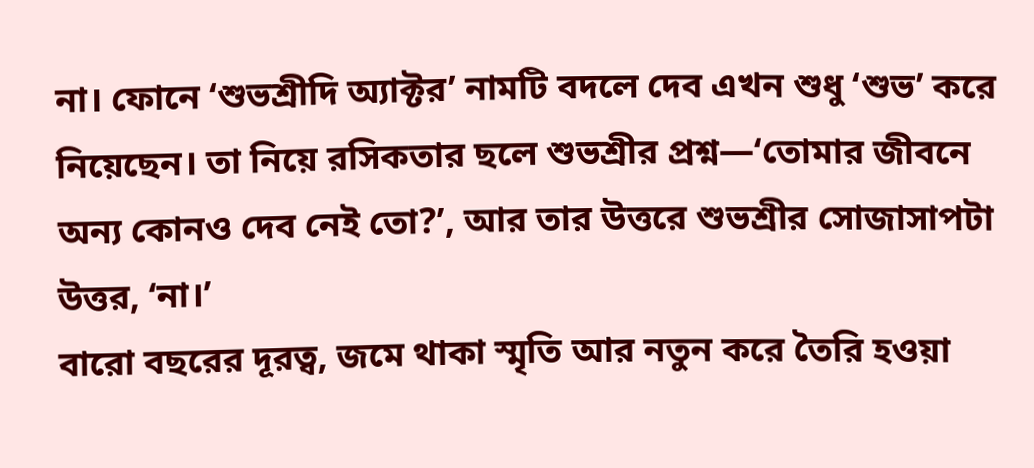না। ফোনে ‘শুভশ্রীদি অ্যাক্টর’ নামটি বদলে দেব এখন শুধু ‘শুভ’ করে নিয়েছেন। তা নিয়ে রসিকতার ছলে শুভশ্রীর প্রশ্ন—‘তোমার জীবনে অন্য কোনও দেব নেই তো?’, আর তার উত্তরে শুভশ্রীর সোজাসাপটা উত্তর, ‘না।’
বারো বছরের দূরত্ব, জমে থাকা স্মৃতি আর নতুন করে তৈরি হওয়া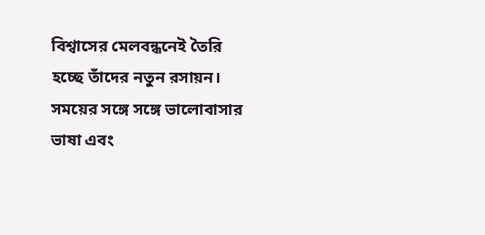বিশ্বাসের মেলবন্ধনেই তৈরি হচ্ছে তাঁদের নতুন রসায়ন। সময়ের সঙ্গে সঙ্গে ভালোবাসার ভাষা এবং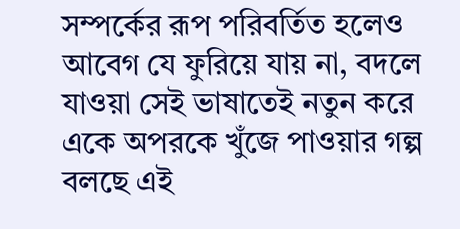সম্পর্কের রূপ পরিবর্তিত হলেও আবেগ যে ফুরিয়ে যায় না, বদলে যাওয়া সেই ভাষাতেই নতুন করে একে অপরকে খুঁজে পাওয়ার গল্প বলছে এই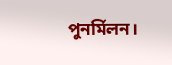পুনর্মিলন।